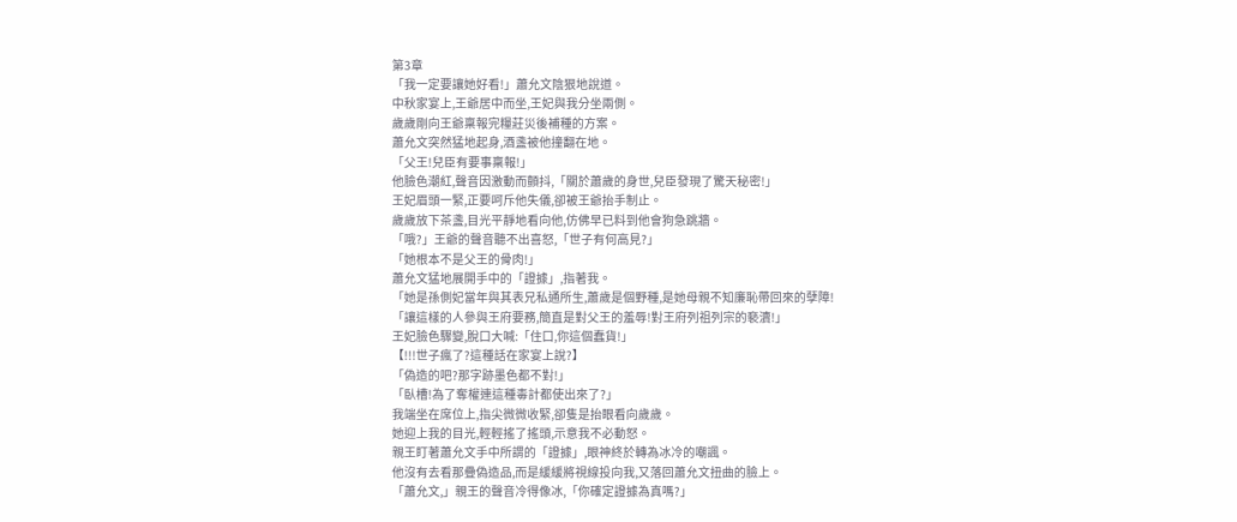第3章
「我一定要讓她好看!」蕭允文陰狠地說道。
中秋家宴上,王爺居中而坐,王妃與我分坐兩側。
歲歲剛向王爺稟報完糧莊災後補種的方案。
蕭允文突然猛地起身,酒盞被他撞翻在地。
「父王!兒臣有要事稟報!」
他臉色潮紅,聲音因激動而顫抖,「關於蕭歲的身世,兒臣發現了驚天秘密!」
王妃眉頭一緊,正要呵斥他失儀,卻被王爺抬手制止。
歲歲放下茶盞,目光平靜地看向他,仿佛早已料到他會狗急跳牆。
「哦?」王爺的聲音聽不出喜怒,「世子有何高見?」
「她根本不是父王的骨肉!」
蕭允文猛地展開手中的「證據」,指著我。
「她是孫側妃當年與其表兄私通所生,蕭歲是個野種,是她母親不知廉恥帶回來的孽障!
「讓這樣的人參與王府要務,簡直是對父王的羞辱!對王府列祖列宗的褻瀆!」
王妃臉色驟變,脫口大喊:「住口,你這個蠢貨!」
【!!!世子瘋了?這種話在家宴上說?】
「偽造的吧?那字跡墨色都不對!」
「臥槽!為了奪權連這種毒計都使出來了?」
我端坐在席位上,指尖微微收緊,卻隻是抬眼看向歲歲。
她迎上我的目光,輕輕搖了搖頭,示意我不必動怒。
親王盯著蕭允文手中所謂的「證據」,眼神終於轉為冰冷的嘲諷。
他沒有去看那疊偽造品,而是緩緩將視線投向我,又落回蕭允文扭曲的臉上。
「蕭允文,」親王的聲音冷得像冰,「你確定證據為真嗎?」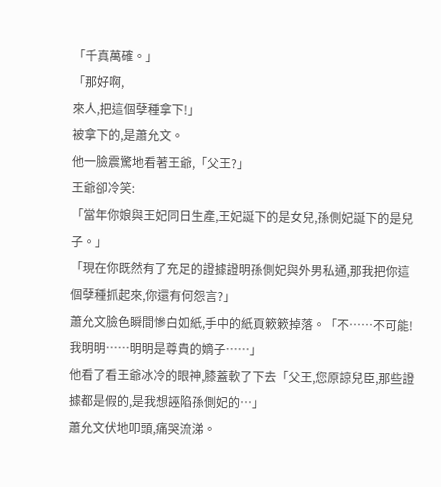「千真萬確。」
「那好啊,
來人,把這個孽種拿下!」
被拿下的,是蕭允文。
他一臉震驚地看著王爺,「父王?」
王爺卻冷笑:
「當年你娘與王妃同日生產,王妃誕下的是女兒,孫側妃誕下的是兒子。」
「現在你既然有了充足的證據證明孫側妃與外男私通,那我把你這個孽種抓起來,你還有何怨言?」
蕭允文臉色瞬間慘白如紙,手中的紙頁簌簌掉落。「不……不可能!我明明……明明是尊貴的嫡子……」
他看了看王爺冰冷的眼神,膝蓋軟了下去「父王,您原諒兒臣,那些證據都是假的,是我想誣陷孫側妃的…」
蕭允文伏地叩頭,痛哭流涕。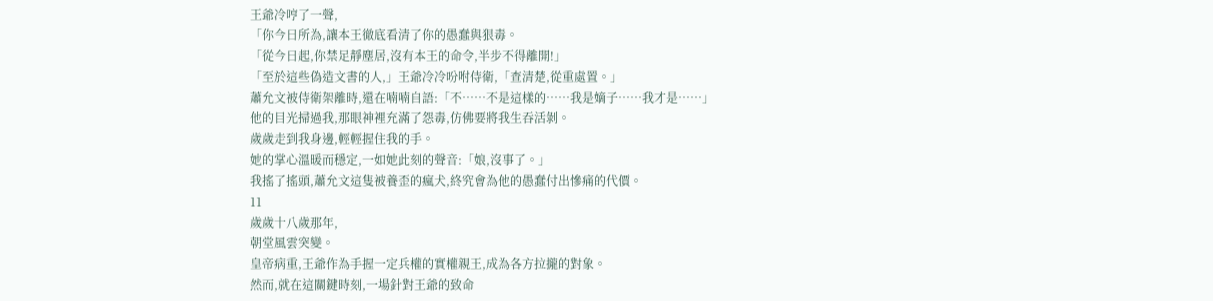王爺冷哼了一聲,
「你今日所為,讓本王徹底看清了你的愚蠢與狠毒。
「從今日起,你禁足靜塵居,沒有本王的命令,半步不得離開!」
「至於這些偽造文書的人,」王爺冷冷吩咐侍衛,「查清楚,從重處置。」
蕭允文被侍衛架離時,還在喃喃自語:「不……不是這樣的……我是嫡子……我才是……」
他的目光掃過我,那眼神裡充滿了怨毒,仿佛要將我生吞活剝。
歲歲走到我身邊,輕輕握住我的手。
她的掌心溫暖而穩定,一如她此刻的聲音:「娘,沒事了。」
我搖了搖頭,蕭允文這隻被養歪的瘋犬,終究會為他的愚蠢付出慘痛的代價。
11
歲歲十八歲那年,
朝堂風雲突變。
皇帝病重,王爺作為手握一定兵權的實權親王,成為各方拉攏的對象。
然而,就在這關鍵時刻,一場針對王爺的致命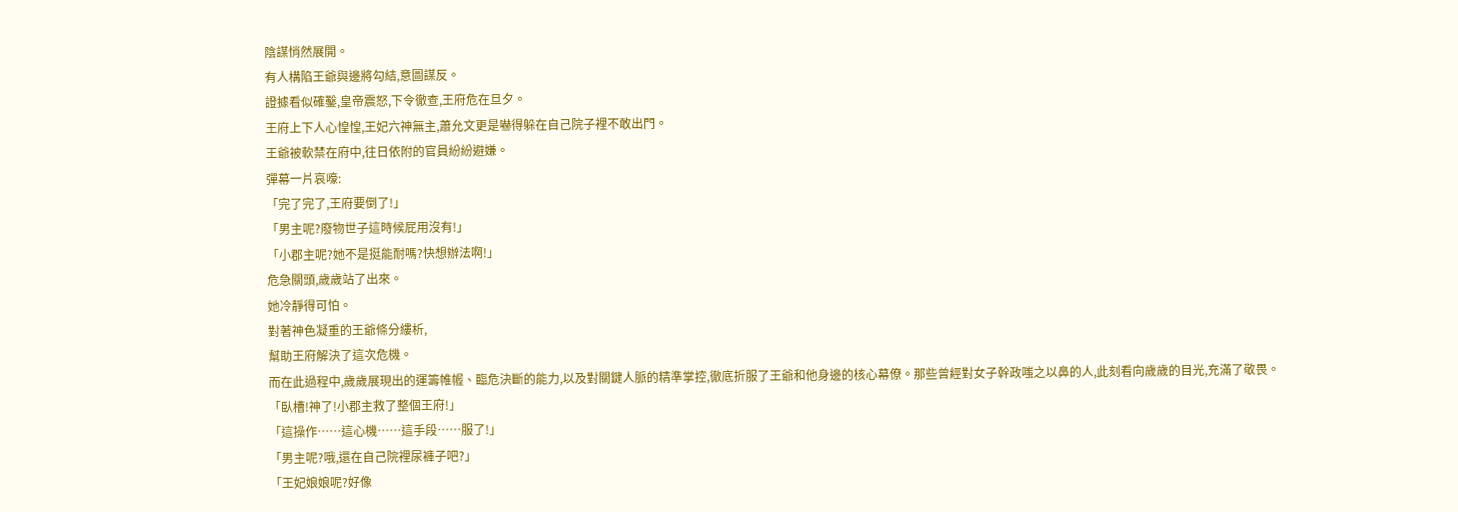陰謀悄然展開。
有人構陷王爺與邊將勾結,意圖謀反。
證據看似確鑿,皇帝震怒,下令徹查,王府危在旦夕。
王府上下人心惶惶,王妃六神無主,蕭允文更是嚇得躲在自己院子裡不敢出門。
王爺被軟禁在府中,往日依附的官員紛紛避嫌。
彈幕一片哀嚎:
「完了完了,王府要倒了!」
「男主呢?廢物世子這時候屁用沒有!」
「小郡主呢?她不是挺能耐嗎?快想辦法啊!」
危急關頭,歲歲站了出來。
她冷靜得可怕。
對著神色凝重的王爺條分縷析,
幫助王府解決了這次危機。
而在此過程中,歲歲展現出的運籌帷幄、臨危決斷的能力,以及對關鍵人脈的精準掌控,徹底折服了王爺和他身邊的核心幕僚。那些曾經對女子幹政嗤之以鼻的人,此刻看向歲歲的目光,充滿了敬畏。
「臥槽!神了!小郡主救了整個王府!」
「這操作……這心機……這手段……服了!」
「男主呢?哦,還在自己院裡尿褲子吧?」
「王妃娘娘呢?好像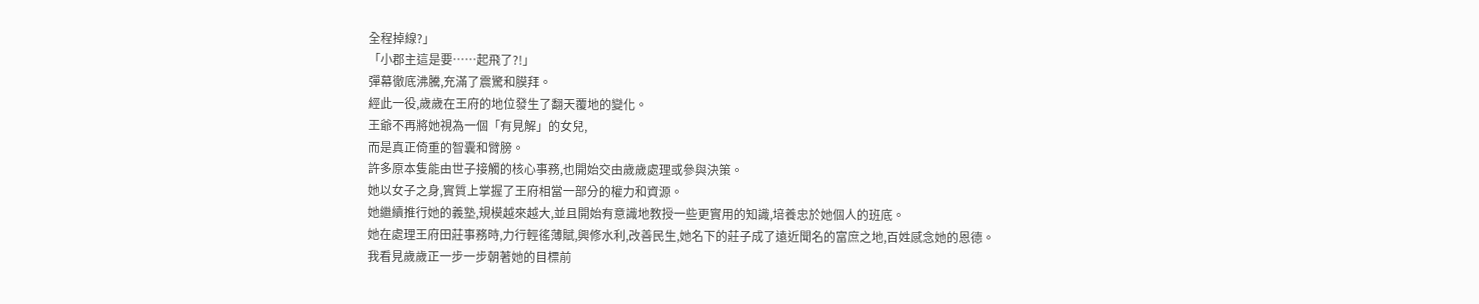全程掉線?」
「小郡主這是要……起飛了?!」
彈幕徹底沸騰,充滿了震驚和膜拜。
經此一役,歲歲在王府的地位發生了翻天覆地的變化。
王爺不再將她視為一個「有見解」的女兒,
而是真正倚重的智囊和臂膀。
許多原本隻能由世子接觸的核心事務,也開始交由歲歲處理或參與決策。
她以女子之身,實質上掌握了王府相當一部分的權力和資源。
她繼續推行她的義塾,規模越來越大,並且開始有意識地教授一些更實用的知識,培養忠於她個人的班底。
她在處理王府田莊事務時,力行輕徭薄賦,興修水利,改善民生,她名下的莊子成了遠近聞名的富庶之地,百姓感念她的恩德。
我看見歲歲正一步一步朝著她的目標前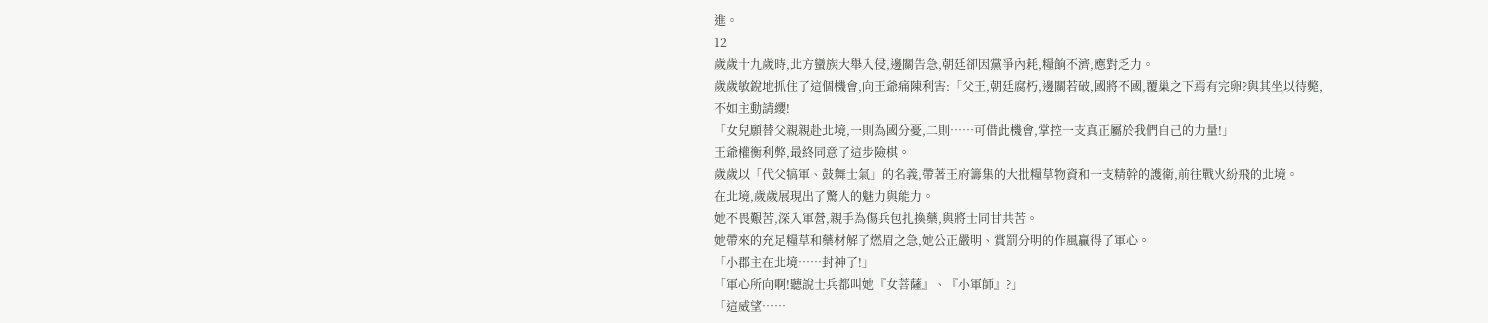進。
12
歲歲十九歲時,北方蠻族大舉入侵,邊關告急,朝廷卻因黨爭內耗,糧餉不濟,應對乏力。
歲歲敏銳地抓住了這個機會,向王爺痛陳利害:「父王,朝廷腐朽,邊關若破,國將不國,覆巢之下焉有完卵?與其坐以待斃,
不如主動請纓!
「女兒願替父親親赴北境,一則為國分憂,二則……可借此機會,掌控一支真正屬於我們自己的力量!」
王爺權衡利弊,最終同意了這步險棋。
歲歲以「代父犒軍、鼓舞士氣」的名義,帶著王府籌集的大批糧草物資和一支精幹的護衛,前往戰火紛飛的北境。
在北境,歲歲展現出了驚人的魅力與能力。
她不畏艱苦,深入軍營,親手為傷兵包扎換藥,與將士同甘共苦。
她帶來的充足糧草和藥材解了燃眉之急,她公正嚴明、賞罰分明的作風贏得了軍心。
「小郡主在北境……封神了!」
「軍心所向啊!聽說士兵都叫她『女菩薩』、『小軍師』?」
「這威望……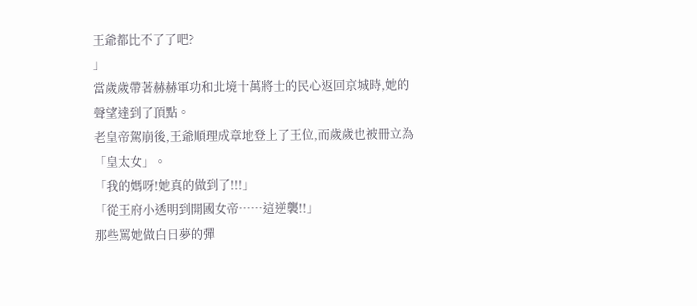王爺都比不了了吧?
」
當歲歲帶著赫赫軍功和北境十萬將士的民心返回京城時,她的聲望達到了頂點。
老皇帝駕崩後,王爺順理成章地登上了王位,而歲歲也被冊立為「皇太女」。
「我的媽呀!她真的做到了!!!」
「從王府小透明到開國女帝……這逆襲!!」
那些罵她做白日夢的彈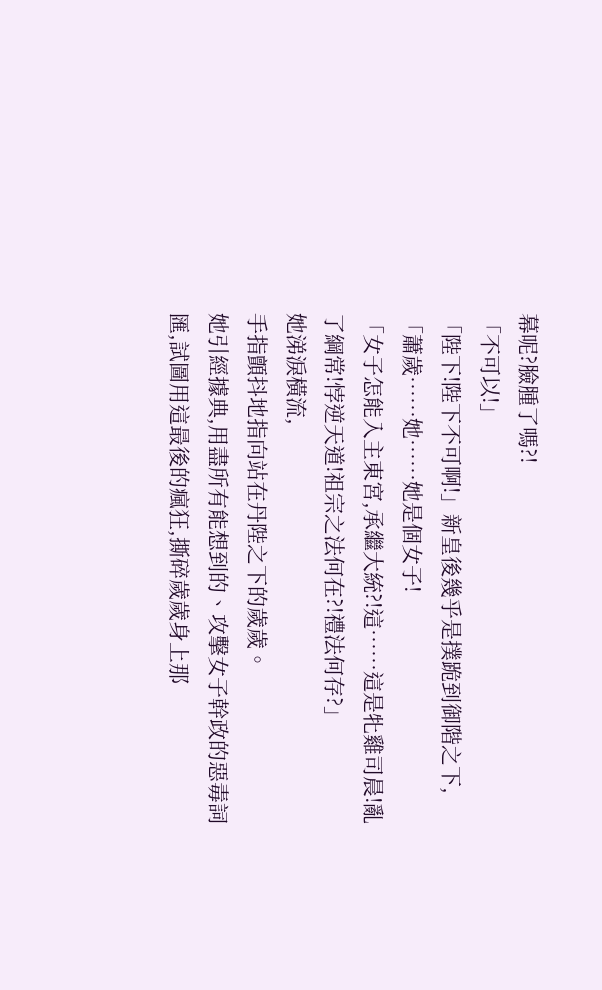幕呢?臉腫了嗎?!
「不可以!」
「陛下!陛下不可啊!」新皇後幾乎是撲跪到御階之下,「蕭歲……她……她是個女子!
「女子怎能入主東宮,承繼大統?!這……這是牝雞司晨!亂了綱常!悖逆天道!祖宗之法何在?!禮法何存?」
她涕淚橫流,
手指顫抖地指向站在丹陛之下的歲歲。
她引經據典,用盡所有能想到的、攻擊女子幹政的惡毒詞匯,試圖用這最後的瘋狂,撕碎歲歲身上那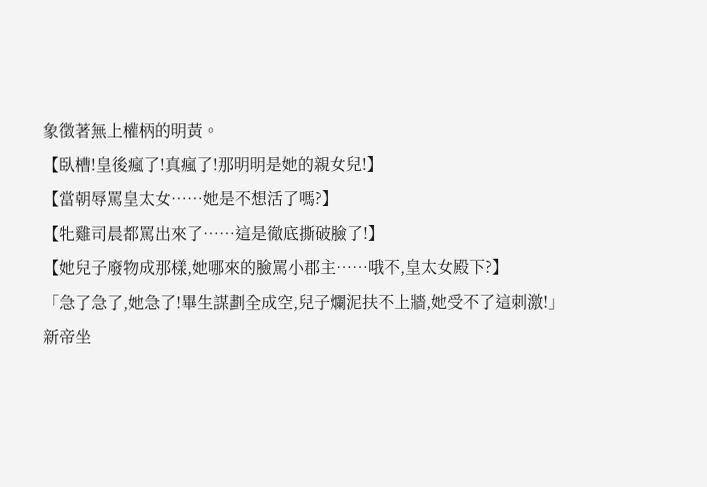象徵著無上權柄的明黃。
【臥槽!皇後瘋了!真瘋了!那明明是她的親女兒!】
【當朝辱罵皇太女……她是不想活了嗎?】
【牝雞司晨都罵出來了……這是徹底撕破臉了!】
【她兒子廢物成那樣,她哪來的臉罵小郡主……哦不,皇太女殿下?】
「急了急了,她急了!畢生謀劃全成空,兒子爛泥扶不上牆,她受不了這刺激!」
新帝坐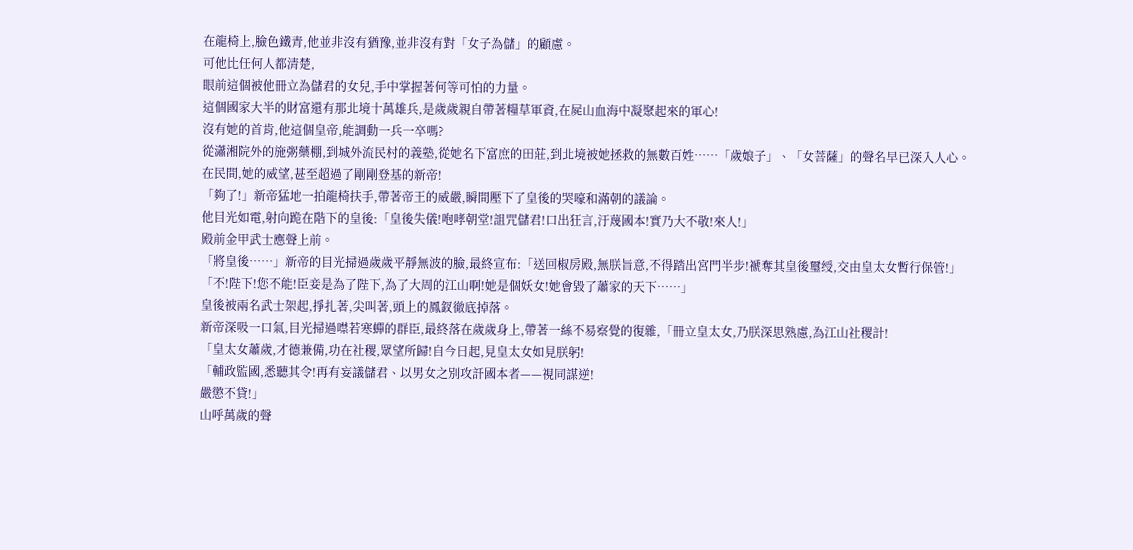在龍椅上,臉色鐵青,他並非沒有猶豫,並非沒有對「女子為儲」的顧慮。
可他比任何人都清楚,
眼前這個被他冊立為儲君的女兒,手中掌握著何等可怕的力量。
這個國家大半的財富還有那北境十萬雄兵,是歲歲親自帶著糧草軍資,在屍山血海中凝聚起來的軍心!
沒有她的首肯,他這個皇帝,能調動一兵一卒嗎?
從瀟湘院外的施粥藥棚,到城外流民村的義塾,從她名下富庶的田莊,到北境被她拯救的無數百姓……「歲娘子」、「女菩薩」的聲名早已深入人心。
在民間,她的威望,甚至超過了剛剛登基的新帝!
「夠了!」新帝猛地一拍龍椅扶手,帶著帝王的威嚴,瞬間壓下了皇後的哭嚎和滿朝的議論。
他目光如電,射向跪在階下的皇後:「皇後失儀!咆哮朝堂!詛咒儲君!口出狂言,汙蔑國本!實乃大不敬!來人!」
殿前金甲武士應聲上前。
「將皇後……」新帝的目光掃過歲歲平靜無波的臉,最終宣布:「送回椒房殿,無朕旨意,不得踏出宮門半步!褫奪其皇後璽绶,交由皇太女暫行保管!」
「不!陛下!您不能!臣妾是為了陛下,為了大周的江山啊!她是個妖女!她會毀了蕭家的天下……」
皇後被兩名武士架起,掙扎著,尖叫著,頭上的鳳釵徹底掉落。
新帝深吸一口氣,目光掃過噤若寒蟬的群臣,最終落在歲歲身上,帶著一絲不易察覺的復雜,「冊立皇太女,乃朕深思熟慮,為江山社稷計!
「皇太女蕭歲,才德兼備,功在社稷,眾望所歸!自今日起,見皇太女如見朕躬!
「輔政監國,悉聽其令!再有妄議儲君、以男女之別攻訐國本者——視同謀逆!
嚴懲不貸!」
山呼萬歲的聲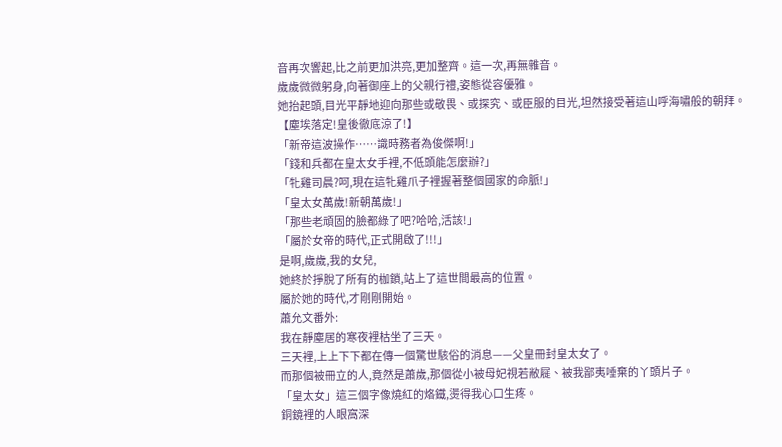音再次響起,比之前更加洪亮,更加整齊。這一次,再無雜音。
歲歲微微躬身,向著御座上的父親行禮,姿態從容優雅。
她抬起頭,目光平靜地迎向那些或敬畏、或探究、或臣服的目光,坦然接受著這山呼海嘯般的朝拜。
【塵埃落定!皇後徹底涼了!】
「新帝這波操作……識時務者為俊傑啊!」
「錢和兵都在皇太女手裡,不低頭能怎麼辦?」
「牝雞司晨?呵,現在這牝雞爪子裡握著整個國家的命脈!」
「皇太女萬歲!新朝萬歲!」
「那些老頑固的臉都綠了吧?哈哈,活該!」
「屬於女帝的時代,正式開啟了!!!」
是啊,歲歲,我的女兒,
她終於掙脫了所有的枷鎖,站上了這世間最高的位置。
屬於她的時代,才剛剛開始。
蕭允文番外:
我在靜塵居的寒夜裡枯坐了三天。
三天裡,上上下下都在傳一個驚世駭俗的消息——父皇冊封皇太女了。
而那個被冊立的人,竟然是蕭歲,那個從小被母妃視若敝屣、被我鄙夷唾棄的丫頭片子。
「皇太女」這三個字像燒紅的烙鐵,燙得我心口生疼。
銅鏡裡的人眼窩深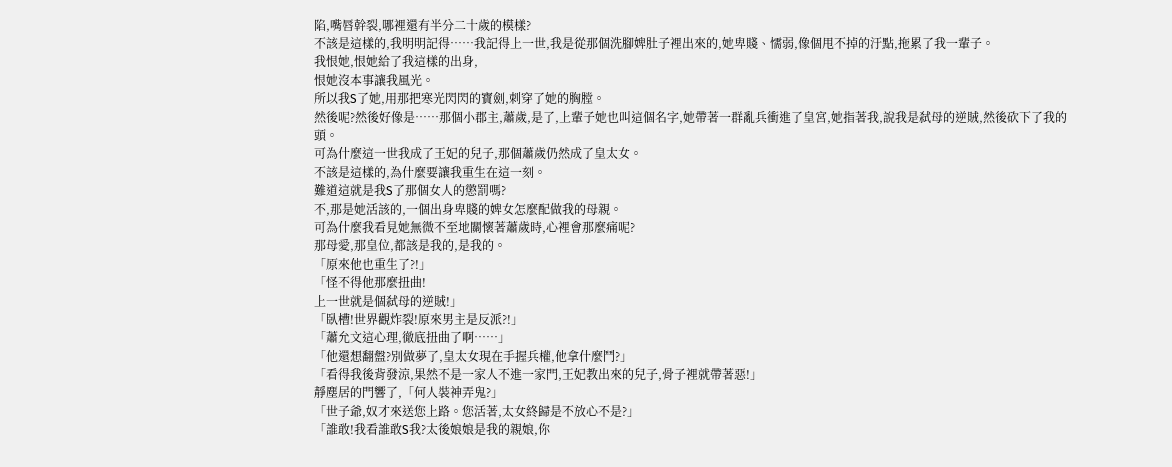陷,嘴唇幹裂,哪裡還有半分二十歲的模樣?
不該是這樣的,我明明記得……我記得上一世,我是從那個洗腳婢肚子裡出來的,她卑賤、懦弱,像個甩不掉的汙點,拖累了我一輩子。
我恨她,恨她給了我這樣的出身,
恨她沒本事讓我風光。
所以我S了她,用那把寒光閃閃的寶劍,刺穿了她的胸膛。
然後呢?然後好像是……那個小郡主,蕭歲,是了,上輩子她也叫這個名字,她帶著一群亂兵衝進了皇宮,她指著我,說我是弑母的逆賊,然後砍下了我的頭。
可為什麼這一世我成了王妃的兒子,那個蕭歲仍然成了皇太女。
不該是這樣的,為什麼要讓我重生在這一刻。
難道這就是我S了那個女人的懲罰嗎?
不,那是她活該的,一個出身卑賤的婢女怎麼配做我的母親。
可為什麼我看見她無微不至地關懷著蕭歲時,心裡會那麼痛呢?
那母愛,那皇位,都該是我的,是我的。
「原來他也重生了?!」
「怪不得他那麼扭曲!
上一世就是個弑母的逆賊!」
「臥槽!世界觀炸裂!原來男主是反派?!」
「蕭允文這心理,徹底扭曲了啊……」
「他還想翻盤?別做夢了,皇太女現在手握兵權,他拿什麼鬥?」
「看得我後背發涼,果然不是一家人不進一家門,王妃教出來的兒子,骨子裡就帶著惡!」
靜塵居的門響了,「何人裝神弄鬼?」
「世子爺,奴才來送您上路。您活著,太女終歸是不放心不是?」
「誰敢!我看誰敢S我?太後娘娘是我的親娘,你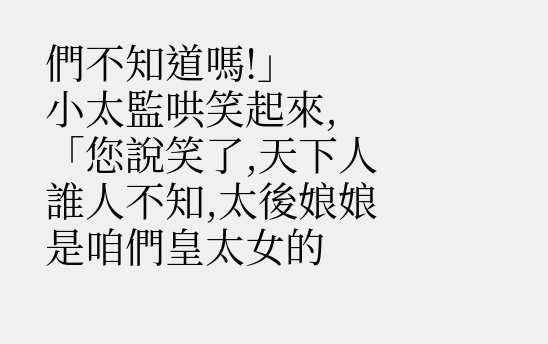們不知道嗎!」
小太監哄笑起來,「您說笑了,天下人誰人不知,太後娘娘是咱們皇太女的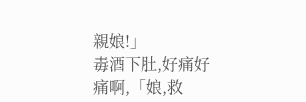親娘!」
毒酒下肚,好痛好痛啊,「娘,救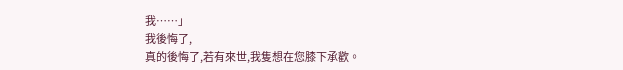我……」
我後悔了,
真的後悔了,若有來世,我隻想在您膝下承歡。